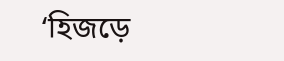‘হিজড়ে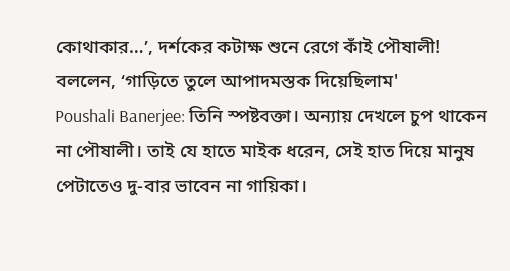কোথাকার…’, দর্শকের কটাক্ষ শুনে রেগে কাঁই পৌষালী! বললেন, ‘গাড়িতে তুলে আপাদমস্তক দিয়েছিলাম'
Poushali Banerjee: তিনি স্পষ্টবক্তা। অন্যায় দেখলে চুপ থাকেন না পৌষালী। তাই যে হাতে মাইক ধরেন, সেই হাত দিয়ে মানুষ পেটাতেও দু-বার ভাবেন না গায়িকা।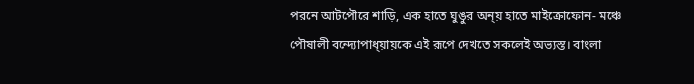পরনে আটপৌরে শাড়ি, এক হাতে ঘুঙুর অন্য় হাতে মাইক্রোফোন- মঞ্চে পৌষালী বন্দ্যোপাধ্য়ায়কে এই রূপে দেখতে সকলেই অভ্যস্ত। বাংলা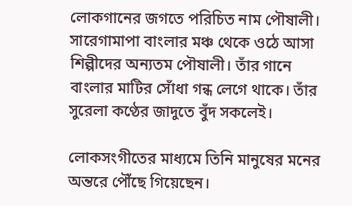লোকগানের জগতে পরিচিত নাম পৌষালী। সারেগামাপা বাংলার মঞ্চ থেকে ওঠে আসা শিল্পীদের অন্যতম পৌষালী। তাঁর গানে বাংলার মাটির সোঁধা গন্ধ লেগে থাকে। তাঁর সুরেলা কণ্ঠের জাদুতে বুঁদ সকলেই।

লোকসংগীতের মাধ্যমে তিনি মানুষের মনের অন্তরে পৌঁছে গিয়েছেন।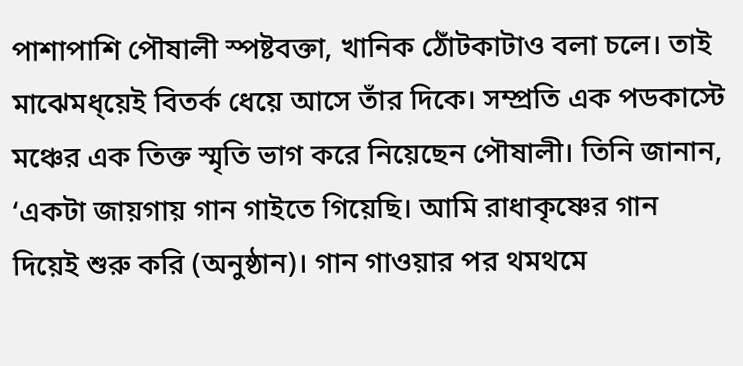পাশাপাশি পৌষালী স্পষ্টবক্তা, খানিক ঠোঁটকাটাও বলা চলে। তাই মাঝেমধ্য়েই বিতর্ক ধেয়ে আসে তাঁর দিকে। সম্প্রতি এক পডকাস্টে মঞ্চের এক তিক্ত স্মৃতি ভাগ করে নিয়েছেন পৌষালী। তিনি জানান, ‘একটা জায়গায় গান গাইতে গিয়েছি। আমি রাধাকৃষ্ণের গান দিয়েই শুরু করি (অনুষ্ঠান)। গান গাওয়ার পর থমথমে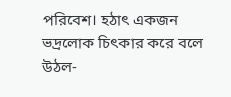পরিবেশ। হঠাৎ একজন ভদ্রলোক চিৎকার করে বলে উঠল-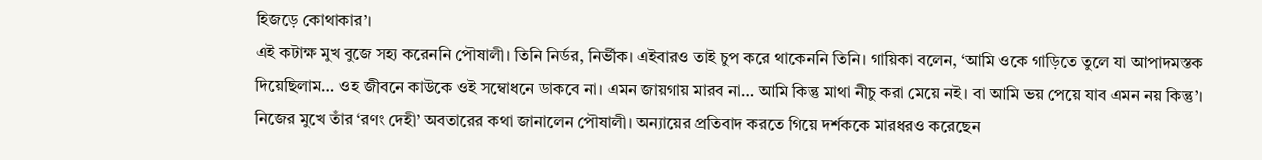হিজড়ে কোথাকার’।
এই কটাক্ষ মুখ বুজে সহ্য করেননি পৌষালী। তিনি নির্ডর, নির্ভীক। এইবারও তাই চুপ করে থাকেননি তিনি। গায়িকা বলেন, ‘আমি ওকে গাড়িতে তুলে যা আপাদমস্তক দিয়েছিলাম… ওহ জীবনে কাউকে ওই সম্বোধনে ডাকবে না। এমন জায়গায় মারব না… আমি কিন্তু মাথা নীচু করা মেয়ে নই। বা আমি ভয় পেয়ে যাব এমন নয় কিন্তু’।
নিজের মুখে তাঁর ‘রণং দেহী’ অবতারের কথা জানালেন পৌষালী। অন্যায়ের প্রতিবাদ করতে গিয়ে দর্শককে মারধরও করেছেন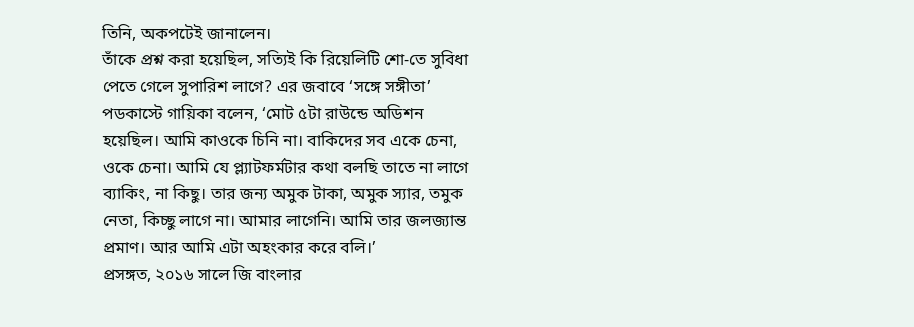তিনি, অকপটেই জানালেন।
তাঁকে প্রশ্ন করা হয়েছিল, সত্যিই কি রিয়েলিটি শো-তে সুবিধা পেতে গেলে সুপারিশ লাগে? এর জবাবে ‘সঙ্গে সঙ্গীতা’ পডকাস্টে গায়িকা বলেন, ‘মোট ৫টা রাউন্ডে অডিশন হয়েছিল। আমি কাওকে চিনি না। বাকিদের সব একে চেনা, ওকে চেনা। আমি যে প্ল্যাটফর্মটার কথা বলছি তাতে না লাগে ব্যাকিং, না কিছু। তার জন্য অমুক টাকা, অমুক স্যার, তমুক নেতা, কিচ্ছু লাগে না। আমার লাগেনি। আমি তার জলজ্যান্ত প্রমাণ। আর আমি এটা অহংকার করে বলি।’
প্রসঙ্গত, ২০১৬ সালে জি বাংলার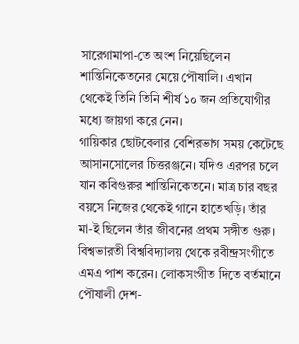সারেগামাপা-তে অংশ নিয়েছিলেন শান্তিনিকেতনের মেয়ে পৌষালি। এখান থেকেই তিনি তিনি শীর্ষ ১০ জন প্রতিযোগীর মধ্যে জায়গা করে নেন।
গায়িকার ছোটবেলার বেশিরভাগ সময় কেটেছে আসানসোলের চিত্তরঞ্জনে। যদিও এরপর চলে যান কবিগুরুর শান্তিনিকেতনে। মাত্র চার বছর বয়সে নিজের থেকেই গানে হাতেখড়ি। তাঁর মা-ই ছিলেন তাঁর জীবনের প্রথম সঙ্গীত গুরু। বিশ্বভারতী বিশ্ববিদ্যালয় থেকে রবীন্দ্রসংগীতে এমএ পাশ করেন। লোকসংগীত দিতে বর্তমানে পৌষালী দেশ-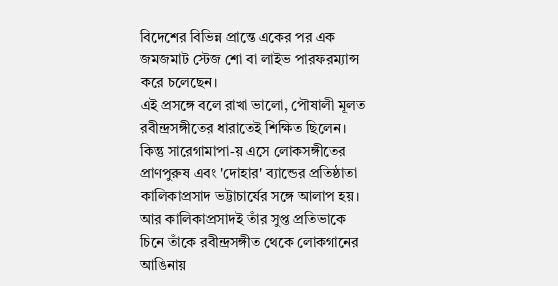বিদেশের বিভিন্ন প্রান্তে একের পর এক জমজমাট স্টেজ শো বা লাইভ পারফরম্যান্স করে চলেছেন।
এই প্রসঙ্গে বলে রাখা ভালো, পৌষালী মূলত রবীন্দ্রসঙ্গীতের ধারাতেই শিক্ষিত ছিলেন। কিন্তু সারেগামাপা-য় এসে লোকসঙ্গীতের প্রাণপুরুষ এবং 'দোহার' ব্যান্ডের প্রতিষ্ঠাতা কালিকাপ্রসাদ ভট্টাচার্যের সঙ্গে আলাপ হয়। আর কালিকাপ্রসাদই তাঁর সুপ্ত প্রতিভাকে চিনে তাঁকে রবীন্দ্রসঙ্গীত থেকে লোকগানের আঙিনায়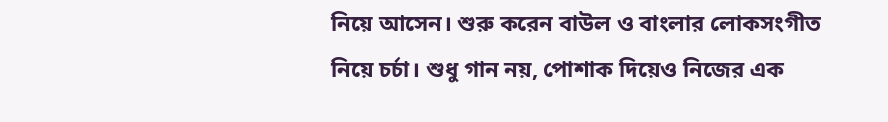নিয়ে আসেন। শুরু করেন বাউল ও বাংলার লোকসংগীত নিয়ে চর্চা। শুধু গান নয়, পোশাক দিয়েও নিজের এক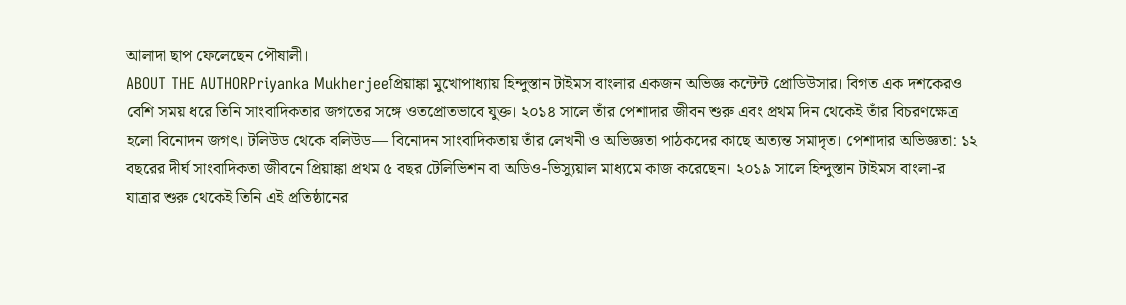আলাদা ছাপ ফেলেছেন পৌষালী।
ABOUT THE AUTHORPriyanka Mukherjeeপ্রিয়াঙ্কা মুখোপাধ্যায় হিন্দুস্তান টাইমস বাংলার একজন অভিজ্ঞ কন্টেন্ট প্রোডিউসার। বিগত এক দশকেরও বেশি সময় ধরে তিনি সাংবাদিকতার জগতের সঙ্গে ওতপ্রোতভাবে যুক্ত। ২০১৪ সালে তাঁর পেশাদার জীবন শুরু এবং প্রথম দিন থেকেই তাঁর বিচরণক্ষেত্র হলো বিনোদন জগৎ। টলিউড থেকে বলিউড— বিনোদন সাংবাদিকতায় তাঁর লেখনী ও অভিজ্ঞতা পাঠকদের কাছে অত্যন্ত সমাদৃত। পেশাদার অভিজ্ঞতা: ১২ বছরের দীর্ঘ সাংবাদিকতা জীবনে প্রিয়াঙ্কা প্রথম ৫ বছর টেলিভিশন বা অডিও-ভিস্যুয়াল মাধ্যমে কাজ করেছেন। ২০১৯ সালে হিন্দুস্তান টাইমস বাংলা-র যাত্রার শুরু থেকেই তিনি এই প্রতিষ্ঠানের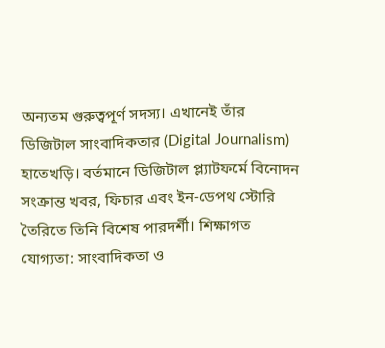অন্যতম গুরুত্বপূর্ণ সদস্য। এখানেই তাঁর ডিজিটাল সাংবাদিকতার (Digital Journalism) হাতেখড়ি। বর্তমানে ডিজিটাল প্ল্যাটফর্মে বিনোদন সংক্রান্ত খবর, ফিচার এবং ইন-ডেপথ স্টোরি তৈরিতে তিনি বিশেষ পারদর্শী। শিক্ষাগত যোগ্যতা: সাংবাদিকতা ও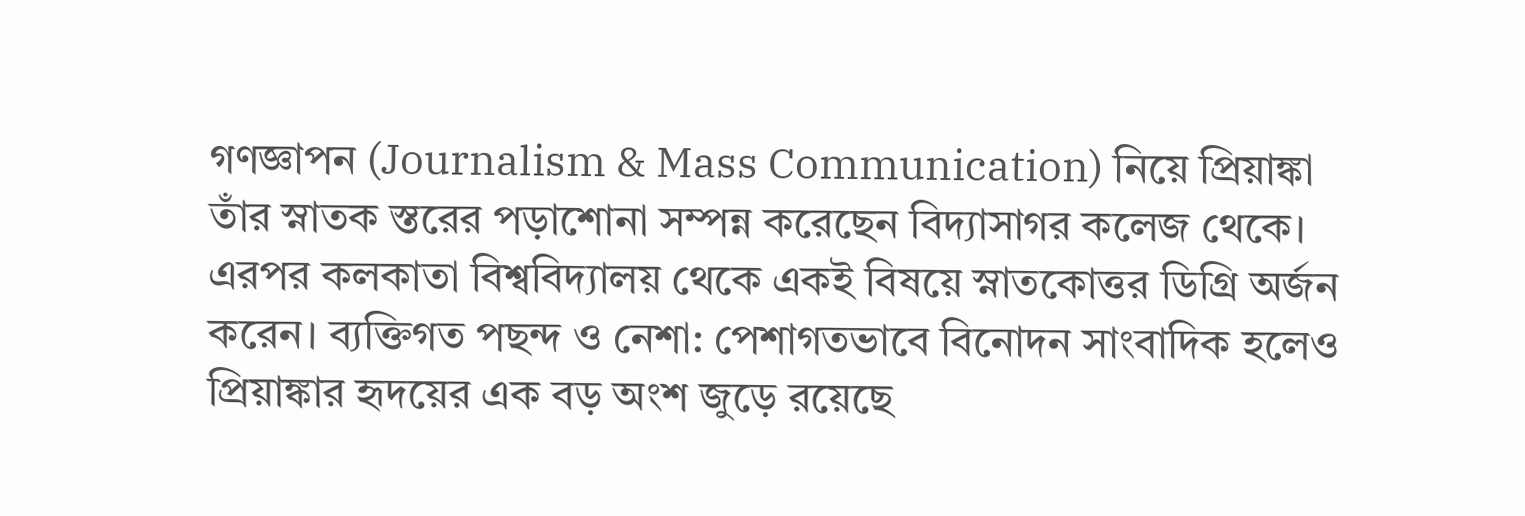গণজ্ঞাপন (Journalism & Mass Communication) নিয়ে প্রিয়াঙ্কা তাঁর স্নাতক স্তরের পড়াশোনা সম্পন্ন করেছেন বিদ্যাসাগর কলেজ থেকে। এরপর কলকাতা বিশ্ববিদ্যালয় থেকে একই বিষয়ে স্নাতকোত্তর ডিগ্রি অর্জন করেন। ব্যক্তিগত পছন্দ ও নেশা: পেশাগতভাবে বিনোদন সাংবাদিক হলেও প্রিয়াঙ্কার হৃদয়ের এক বড় অংশ জুড়ে রয়েছে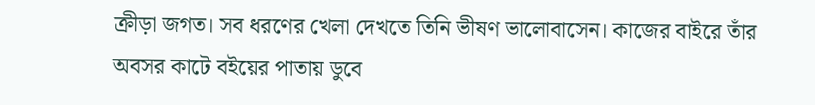ক্রীড়া জগত। সব ধরণের খেলা দেখতে তিনি ভীষণ ভালোবাসেন। কাজের বাইরে তাঁর অবসর কাটে বইয়ের পাতায় ডুবে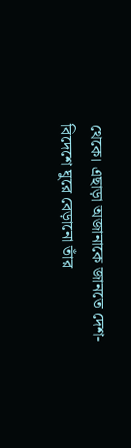থেকে। এছাড়া অজানাকে জানতে দেশ-বিদেশে ঘুরে বেড়ানো তাঁর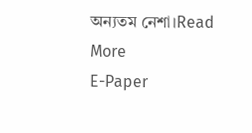অন্যতম নেশা।Read More
E-Paper